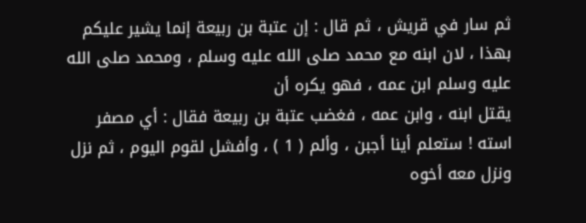ثم سار في قريش ، ثم قال : إن عتبة بن ربيعة إنما يشير عليكم
بهذا ، لان ابنه مع محمد صلى الله عليه وسلم ، ومحمد صلى الله عليه وسلم ابن عمه ، فهو يكره أن
يقتل ابنه ، وابن عمه ، فغضب عتبة بن ربيعة فقال : أي مصفر
استه ! ستعلم أينا أجبن ، وألم ( 1 ) ، وأفشل لقوم اليوم ، ثم نزل
ونزل معه أخوه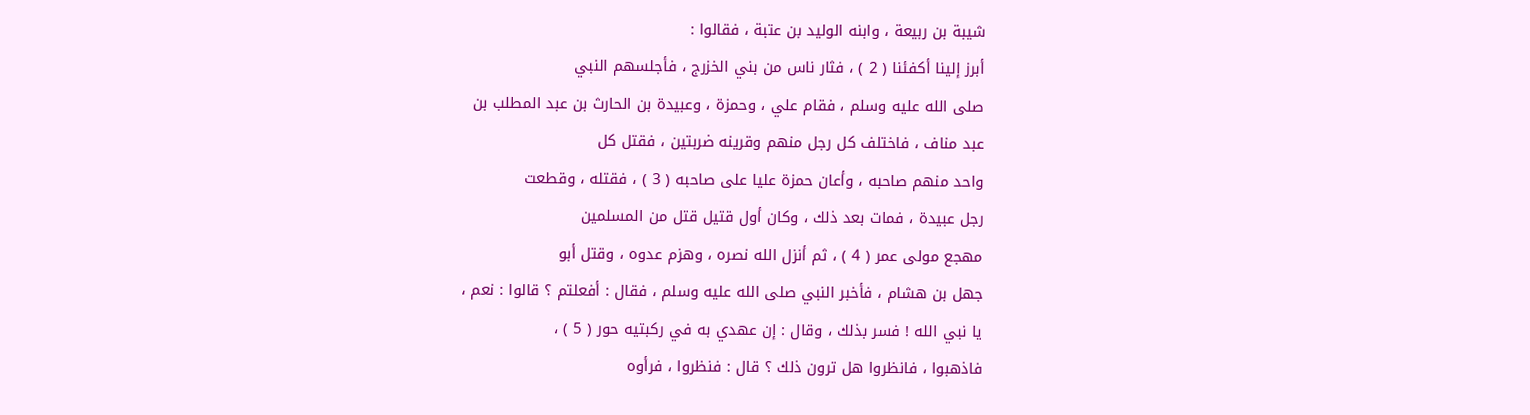شيبة بن ربيعة ، وابنه الوليد بن عتبة ، فقالوا :
أبرز إلينا أكفئنا ( 2 ) ، فثار ناس من بني الخزرج ، فأجلسهم النبي
صلى الله عليه وسلم ، فقام علي ، وحمزة ، وعبيدة بن الحارث بن عبد المطلب بن
عبد مناف ، فاختلف كل رجل منهم وقرينه ضربتين ، فقتل كل
واحد منهم صاحبه ، وأعان حمزة عليا على صاحبه ( 3 ) ، فقتله ، وقطعت
رجل عبيدة ، فمات بعد ذلك ، وكان أول قتيل قتل من المسلمين
مهجع مولى عمر ( 4 ) ، ثم أنزل الله نصره ، وهزم عدوه ، وقتل أبو
جهل بن هشام ، فأخبر النبي صلى الله عليه وسلم ، فقال : أفعلتم ؟ قالوا : نعم ،
يا نبي الله ! فسر بذلك ، وقال : إن عهدي به في ركبتيه حور ( 5 ) ،
فاذهبوا ، فانظروا هل ترون ذلك ؟ قال : فنظروا ، فرأوه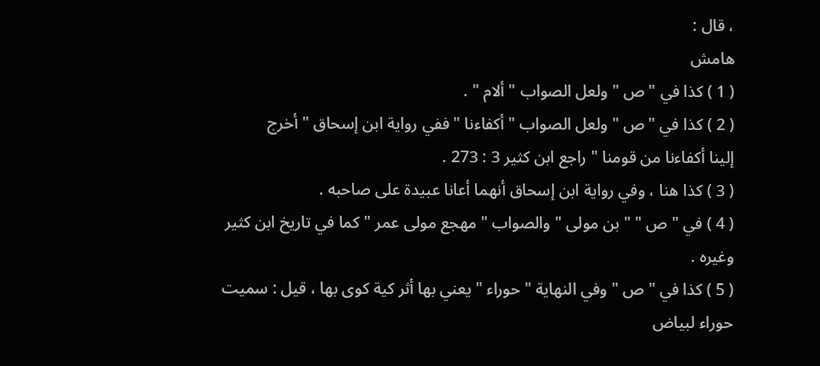، قال :
هامش
( 1 ) كذا في " ص " ولعل الصواب " ألام " .
( 2 ) كذا في " ص " ولعل الصواب " أكفاءنا " ففي رواية ابن إسحاق " أخرج
إلينا أكفاءنا من قومنا " راجع ابن كثير 3 : 273 .
( 3 ) كذا هنا ، وفي رواية ابن إسحاق أنهما أعانا عبيدة على صاحبه .
( 4 ) في " ص " " بن مولى " والصواب " مهجع مولى عمر " كما في تاريخ ابن كثير
وغيره .
( 5 ) كذا في " ص " وفي النهاية " حوراء " يعني بها أثر كية كوى بها ، قيل : سميت
حوراء لبياض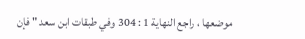موضعها ، راجع النهاية 1 : 304 وفي طبقات ابن سعد " فإن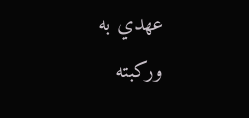عهدي به
وركبته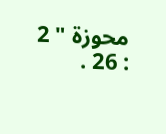محوزة " 2 : 26 .